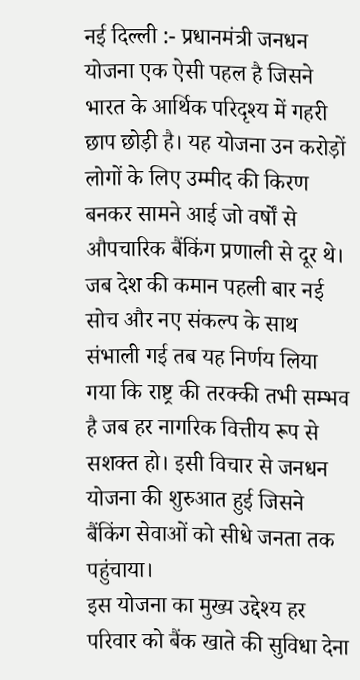नई दिल्ली :- प्रधानमंत्री जनधन योजना एक ऐसी पहल है जिसने भारत के आर्थिक परिदृश्य में गहरी छाप छोड़ी है। यह योजना उन करोड़ों लोगों के लिए उम्मीद की किरण बनकर सामने आई जो वर्षों से औपचारिक बैंकिंग प्रणाली से दूर थे। जब देश की कमान पहली बार नई सोच और नए संकल्प के साथ संभाली गई तब यह निर्णय लिया गया कि राष्ट्र की तरक्की तभी सम्भव है जब हर नागरिक वित्तीय रूप से सशक्त हो। इसी विचार से जनधन योजना की शुरुआत हुई जिसने बैंकिंग सेवाओं को सीधे जनता तक पहुंचाया।
इस योजना का मुख्य उद्देश्य हर परिवार को बैंक खाते की सुविधा देना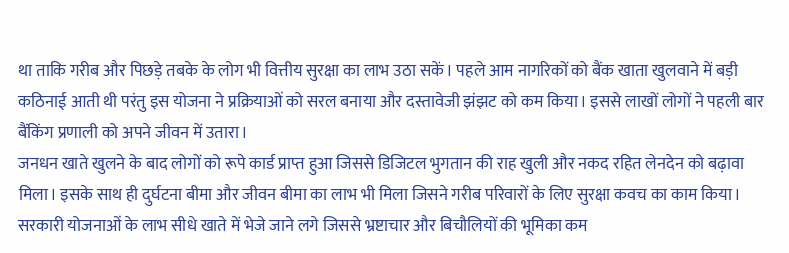था ताकि गरीब और पिछड़े तबके के लोग भी वित्तीय सुरक्षा का लाभ उठा सकें। पहले आम नागरिकों को बैंक खाता खुलवाने में बड़ी कठिनाई आती थी परंतु इस योजना ने प्रक्रियाओं को सरल बनाया और दस्तावेजी झंझट को कम किया। इससे लाखों लोगों ने पहली बार बैंकिंग प्रणाली को अपने जीवन में उतारा।
जनधन खाते खुलने के बाद लोगों को रूपे कार्ड प्राप्त हुआ जिससे डिजिटल भुगतान की राह खुली और नकद रहित लेनदेन को बढ़ावा मिला। इसके साथ ही दुर्घटना बीमा और जीवन बीमा का लाभ भी मिला जिसने गरीब परिवारों के लिए सुरक्षा कवच का काम किया। सरकारी योजनाओं के लाभ सीधे खाते में भेजे जाने लगे जिससे भ्रष्टाचार और बिचौलियों की भूमिका कम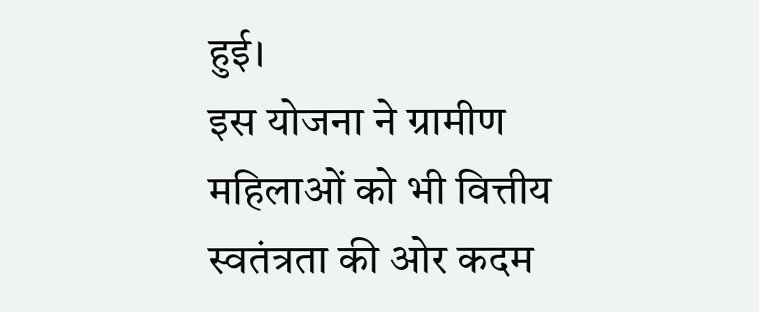हुई।
इस योजना ने ग्रामीण महिलाओं को भी वित्तीय स्वतंत्रता की ओर कदम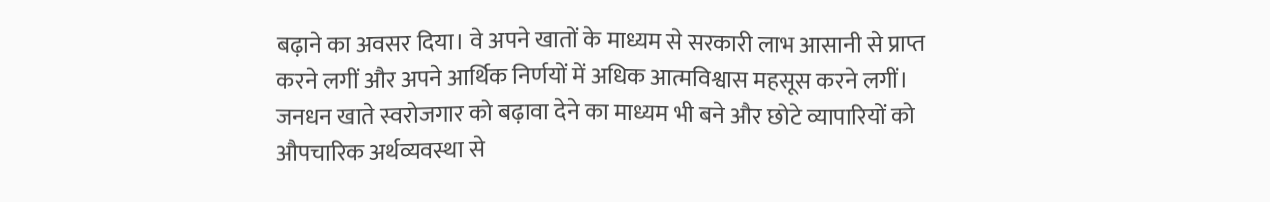बढ़ाने का अवसर दिया। वे अपने खातों के माध्यम से सरकारी लाभ आसानी से प्राप्त करने लगीं और अपने आर्थिक निर्णयों में अधिक आत्मविश्वास महसूस करने लगीं। जनधन खाते स्वरोजगार को बढ़ावा देने का माध्यम भी बने और छोटे व्यापारियों को औपचारिक अर्थव्यवस्था से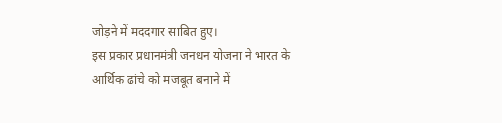जोड़ने में मददगार साबित हुए।
इस प्रकार प्रधानमंत्री जनधन योजना ने भारत के आर्थिक ढांचे को मजबूत बनाने में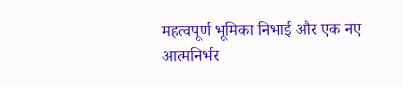महत्वपूर्ण भूमिका निभाई और एक नए आत्मनिर्भर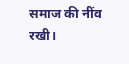समाज की नींव रखी।